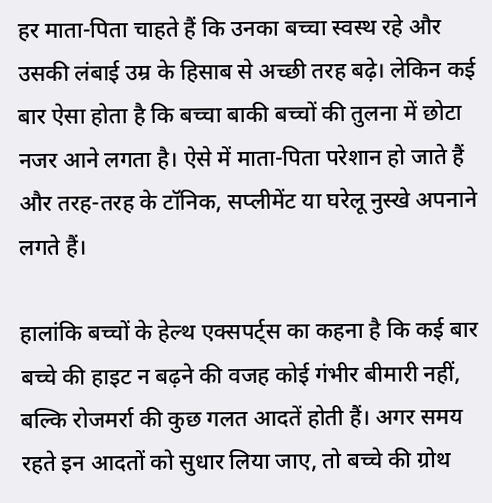हर माता-पिता चाहते हैं कि उनका बच्चा स्वस्थ रहे और उसकी लंबाई उम्र के हिसाब से अच्छी तरह बढ़े। लेकिन कई बार ऐसा होता है कि बच्चा बाकी बच्चों की तुलना में छोटा नजर आने लगता है। ऐसे में माता-पिता परेशान हो जाते हैं और तरह-तरह के टॉनिक, सप्लीमेंट या घरेलू नुस्खे अपनाने लगते हैं।

हालांकि बच्चों के हेल्थ एक्सपर्ट्स का कहना है कि कई बार बच्चे की हाइट न बढ़ने की वजह कोई गंभीर बीमारी नहीं, बल्कि रोजमर्रा की कुछ गलत आदतें होती हैं। अगर समय रहते इन आदतों को सुधार लिया जाए, तो बच्चे की ग्रोथ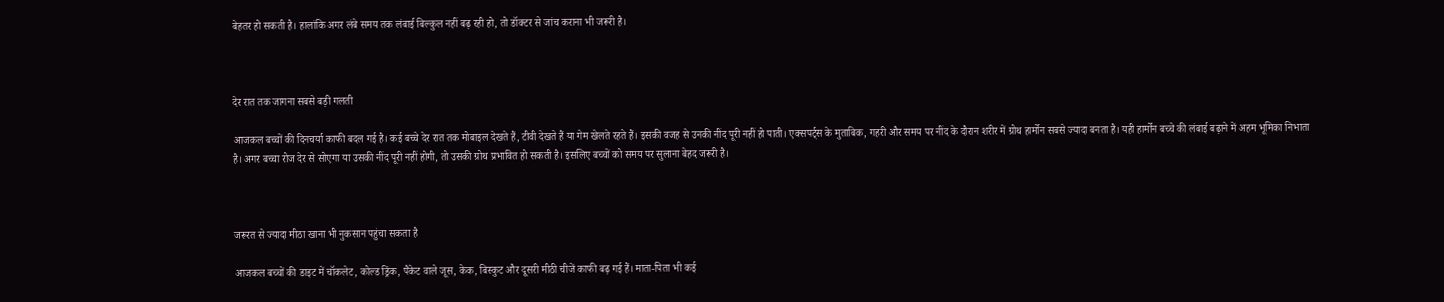बेहतर हो सकती है। हालांकि अगर लंबे समय तक लंबाई बिल्कुल नहीं बढ़ रही हो, तो डॉक्टर से जांच कराना भी जरूरी है।



देर रात तक जागना सबसे बड़ी गलती

आजकल बच्चों की दिनचर्या काफी बदल गई है। कई बच्चे देर रात तक मोबाइल देखते हैं, टीवी देखते हैं या गेम खेलते रहते हैं। इसकी वजह से उनकी नींद पूरी नहीं हो पाती। एक्सपर्ट्स के मुताबिक, गहरी और समय पर नींद के दौरान शरीर में ग्रोथ हार्मोन सबसे ज्यादा बनता है। यही हार्मोन बच्चे की लंबाई बढ़ाने में अहम भूमिका निभाता है। अगर बच्चा रोज देर से सोएगा या उसकी नींद पूरी नहीं होगी, तो उसकी ग्रोथ प्रभावित हो सकती है। इसलिए बच्चों को समय पर सुलाना बेहद जरूरी है।



जरूरत से ज्यादा मीठा खाना भी नुकसान पहुंचा सकता है

आजकल बच्चों की डाइट में चॉकलेट, कोल्ड ड्रिंक, पैकेट वाले जूस, केक, बिस्कुट और दूसरी मीठी चीजें काफी बढ़ गई हैं। माता-पिता भी कई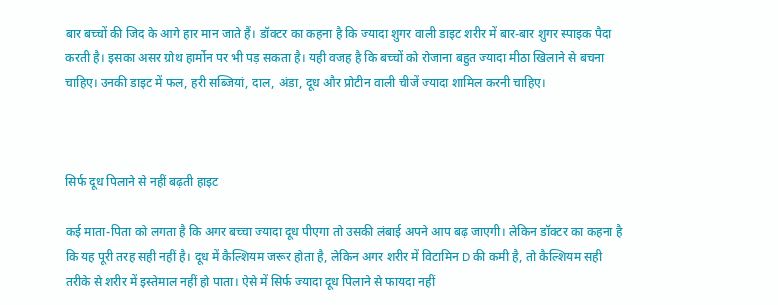बार बच्चों की जिद के आगे हार मान जाते हैं। डॉक्टर का कहना है कि ज्यादा शुगर वाली डाइट शरीर में बार-बार शुगर स्पाइक पैदा करती है। इसका असर ग्रोथ हार्मोन पर भी पड़ सकता है। यही वजह है कि बच्चों को रोजाना बहुत ज्यादा मीठा खिलाने से बचना चाहिए। उनकी डाइट में फल, हरी सब्जियां, दाल, अंडा, दूध और प्रोटीन वाली चीजें ज्यादा शामिल करनी चाहिए।



सिर्फ दूध पिलाने से नहीं बढ़ती हाइट

कई माता-पिता को लगता है कि अगर बच्चा ज्यादा दूध पीएगा तो उसकी लंबाई अपने आप बढ़ जाएगी। लेकिन डॉक्टर का कहना है कि यह पूरी तरह सही नहीं है। दूध में कैल्शियम जरूर होता है, लेकिन अगर शरीर में विटामिन D की कमी है, तो कैल्शियम सही तरीके से शरीर में इस्तेमाल नहीं हो पाता। ऐसे में सिर्फ ज्यादा दूध पिलाने से फायदा नहीं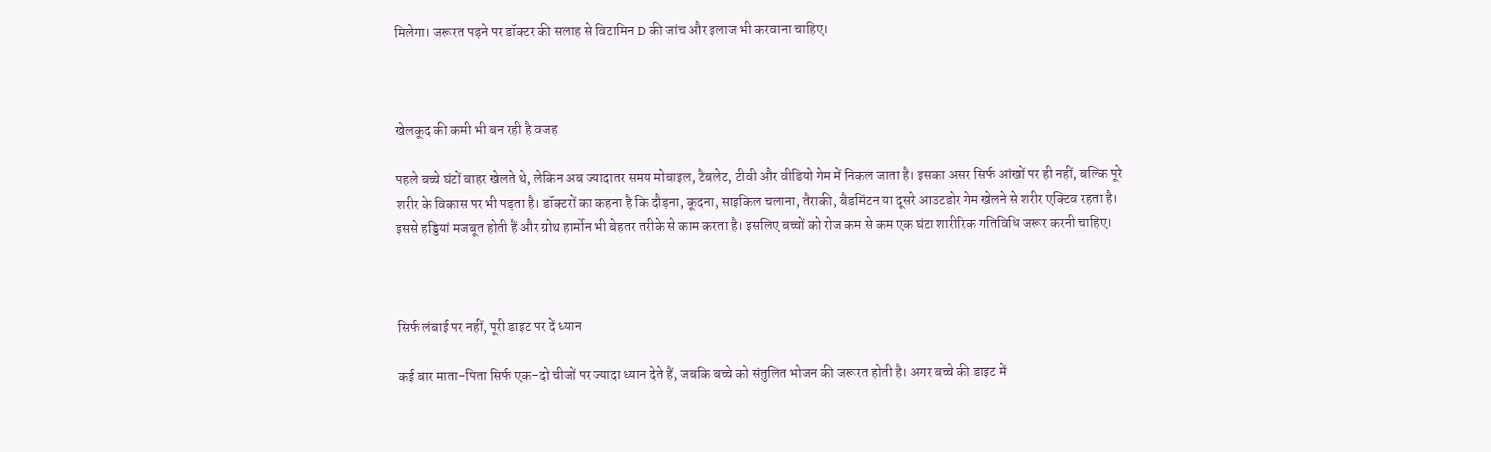मिलेगा। जरूरत पड़ने पर डॉक्टर की सलाह से विटामिन D की जांच और इलाज भी करवाना चाहिए।



खेलकूद की कमी भी बन रही है वजह

पहले बच्चे घंटों बाहर खेलते थे, लेकिन अब ज्यादातर समय मोबाइल, टैबलेट, टीवी और वीडियो गेम में निकल जाता है। इसका असर सिर्फ आंखों पर ही नहीं, बल्कि पूरे शरीर के विकास पर भी पड़ता है। डॉक्टरों का कहना है कि दौड़ना, कूदना, साइकिल चलाना, तैराकी, बैडमिंटन या दूसरे आउटडोर गेम खेलने से शरीर एक्टिव रहता है। इससे हड्डियां मजबूत होती हैं और ग्रोथ हार्मोन भी बेहतर तरीके से काम करता है। इसलिए बच्चों को रोज कम से कम एक घंटा शारीरिक गतिविधि जरूर करनी चाहिए।



सिर्फ लंबाई पर नहीं, पूरी डाइट पर दें ध्यान

कई बार माता-पिता सिर्फ एक-दो चीजों पर ज्यादा ध्यान देते हैं, जबकि बच्चे को संतुलित भोजन की जरूरत होती है। अगर बच्चे की डाइट में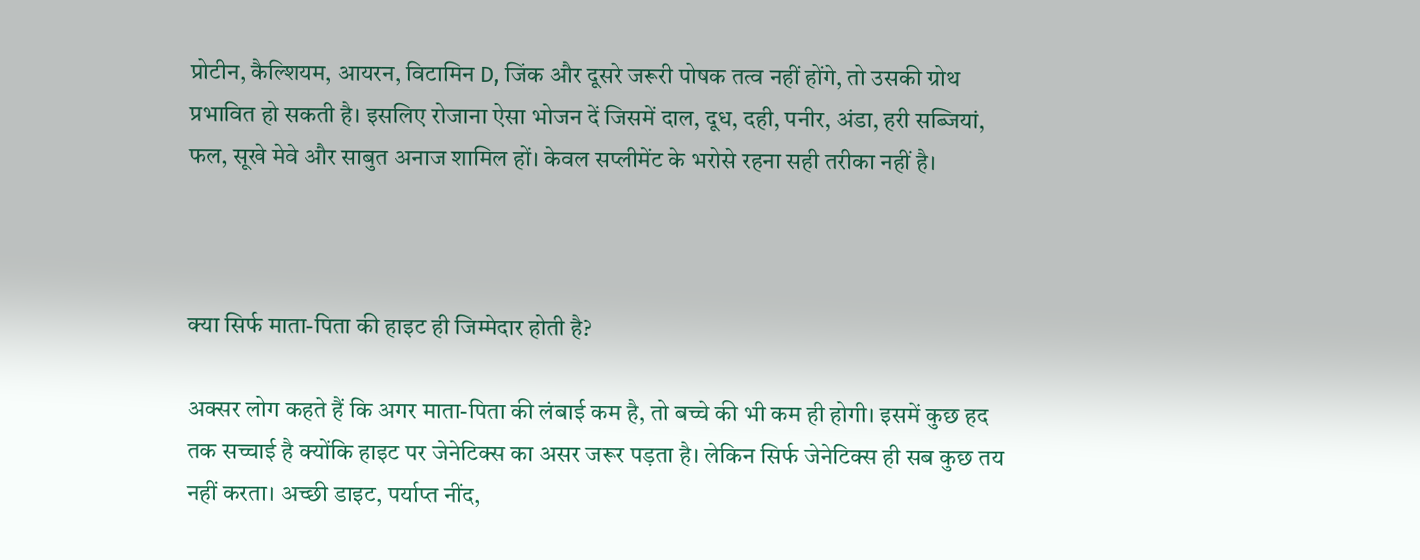प्रोटीन, कैल्शियम, आयरन, विटामिन D, जिंक और दूसरे जरूरी पोषक तत्व नहीं होंगे, तो उसकी ग्रोथ प्रभावित हो सकती है। इसलिए रोजाना ऐसा भोजन दें जिसमें दाल, दूध, दही, पनीर, अंडा, हरी सब्जियां, फल, सूखे मेवे और साबुत अनाज शामिल हों। केवल सप्लीमेंट के भरोसे रहना सही तरीका नहीं है।



क्या सिर्फ माता-पिता की हाइट ही जिम्मेदार होती है?

अक्सर लोग कहते हैं कि अगर माता-पिता की लंबाई कम है, तो बच्चे की भी कम ही होगी। इसमें कुछ हद तक सच्चाई है क्योंकि हाइट पर जेनेटिक्स का असर जरूर पड़ता है। लेकिन सिर्फ जेनेटिक्स ही सब कुछ तय नहीं करता। अच्छी डाइट, पर्याप्त नींद,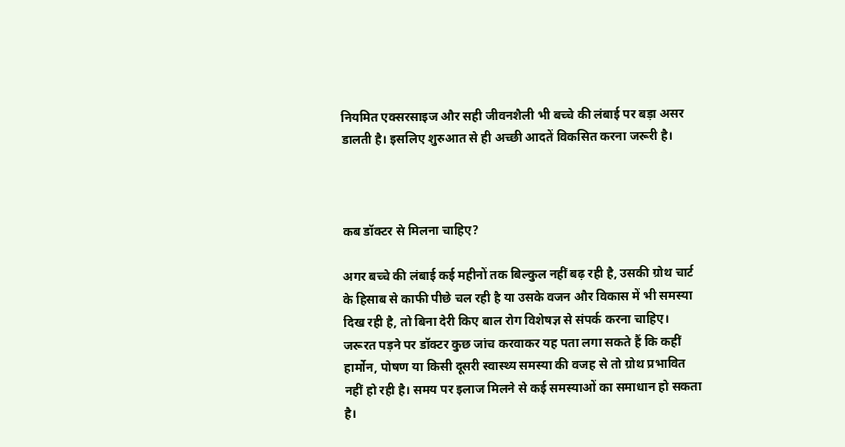नियमित एक्सरसाइज और सही जीवनशैली भी बच्चे की लंबाई पर बड़ा असर डालती है। इसलिए शुरुआत से ही अच्छी आदतें विकसित करना जरूरी है।



कब डॉक्टर से मिलना चाहिए?

अगर बच्चे की लंबाई कई महीनों तक बिल्कुल नहीं बढ़ रही है, उसकी ग्रोथ चार्ट के हिसाब से काफी पीछे चल रही है या उसके वजन और विकास में भी समस्या दिख रही है, तो बिना देरी किए बाल रोग विशेषज्ञ से संपर्क करना चाहिए। जरूरत पड़ने पर डॉक्टर कुछ जांच करवाकर यह पता लगा सकते हैं कि कहीं हार्मोन, पोषण या किसी दूसरी स्वास्थ्य समस्या की वजह से तो ग्रोथ प्रभावित नहीं हो रही है। समय पर इलाज मिलने से कई समस्याओं का समाधान हो सकता है।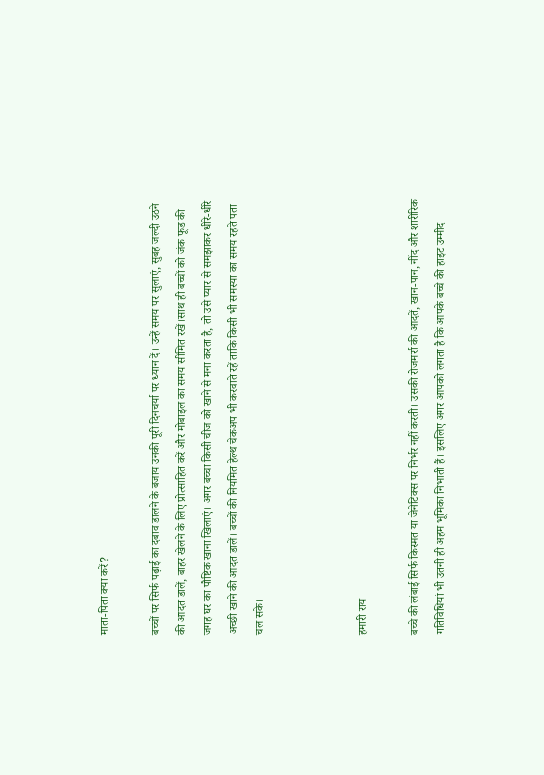माता-पिता क्या करें?

बच्चों पर सिर्फ पढ़ाई का दबाव डालने के बजाय उनकी पूरी दिनचर्या पर ध्यान दें। उन्हें समय पर सुलाएं, सुबह जल्दी उठने की आदत डालें, बाहर खेलने के लिए प्रोत्साहित करें और मोबाइल का समय सीमित रखें।साथ ही बच्चों को जंक फूड की जगह घर का पौष्टिक खाना खिलाएं। अगर बच्चा किसी चीज को खाने से मना करता है, तो उसे प्यार से समझाकर धीरे-धीरे अच्छी खाने की आदत डालें। बच्चों की नियमित हेल्थ चेकअप भी करवाते रहें ताकि किसी भी समस्या का समय रहते पता चल सके।



हमारी राय

बच्चे की लंबाई सिर्फ किस्मत या जेनेटिक्स पर निर्भर नहीं करती। उसकी रोजमर्रा की आदतें, खान-पान, नींद और शारीरिक गतिविधियां भी उतनी ही अहम भूमिका निभाती हैं। इसलिए अगर आपको लगता है कि आपके बच्चे की हाइट उम्मीद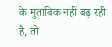के मुताबिक नहीं बढ़ रही है, तो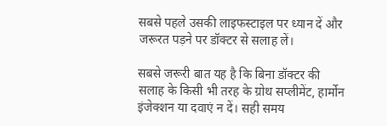सबसे पहले उसकी लाइफस्टाइल पर ध्यान दें और जरूरत पड़ने पर डॉक्टर से सलाह लें।

सबसे जरूरी बात यह है कि बिना डॉक्टर की सलाह के किसी भी तरह के ग्रोथ सप्लीमेंट, हार्मोन इंजेक्शन या दवाएं न दें। सही समय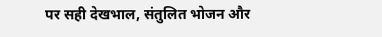पर सही देखभाल, संतुलित भोजन और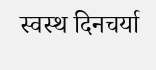स्वस्थ दिनचर्या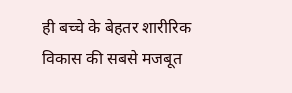ही बच्चे के बेहतर शारीरिक विकास की सबसे मजबूत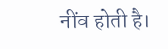नींव होती है।